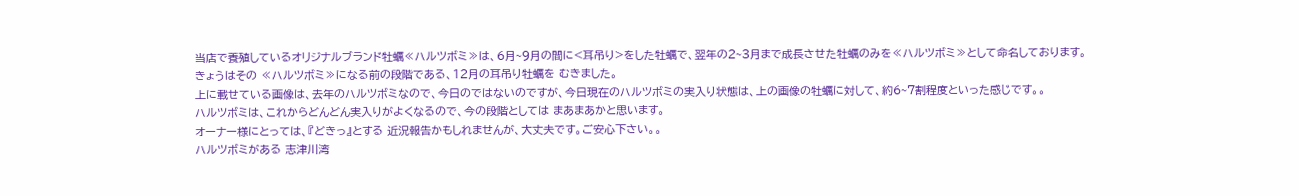当店で養殖しているオリジナルブランド牡蠣≪ハルツボミ≫は、6月~9月の間に<耳吊り>をした牡蠣で、翌年の2~3月まで成長させた牡蠣のみを≪ハルツボミ≫として命名しております。
きょうはその ≪ハルツボミ≫になる前の段階である、12月の耳吊り牡蠣を むきました。
上に載せている画像は、去年のハルツボミなので、今日のではないのですが、今日現在のハルツボミの実入り状態は、上の画像の牡蠣に対して、約6~7割程度といった感じです。。
ハルツボミは、これからどんどん実入りがよくなるので、今の段階としては まあまあかと思います。
オーナー様にとっては、『どきっ』とする 近況報告かもしれませんが、大丈夫です。ご安心下さい。。
ハルツボミがある 志津川湾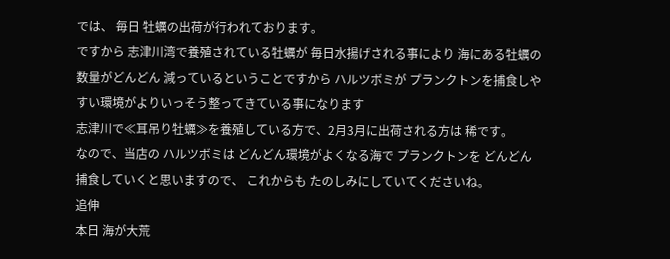では、 毎日 牡蠣の出荷が行われております。
ですから 志津川湾で養殖されている牡蠣が 毎日水揚げされる事により 海にある牡蠣の数量がどんどん 減っているということですから ハルツボミが プランクトンを捕食しやすい環境がよりいっそう整ってきている事になります
志津川で≪耳吊り牡蠣≫を養殖している方で、2月3月に出荷される方は 稀です。
なので、当店の ハルツボミは どんどん環境がよくなる海で プランクトンを どんどん捕食していくと思いますので、 これからも たのしみにしていてくださいね。
追伸
本日 海が大荒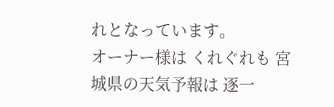れとなっています。
オーナー様は くれぐれも 宮城県の天気予報は 逐一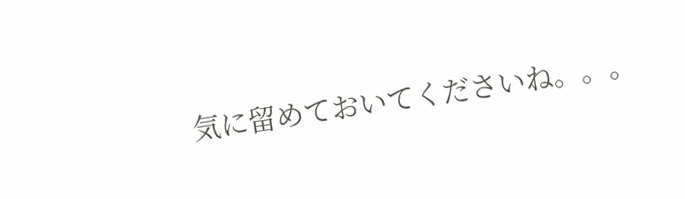気に留めておいてくださいね。。。